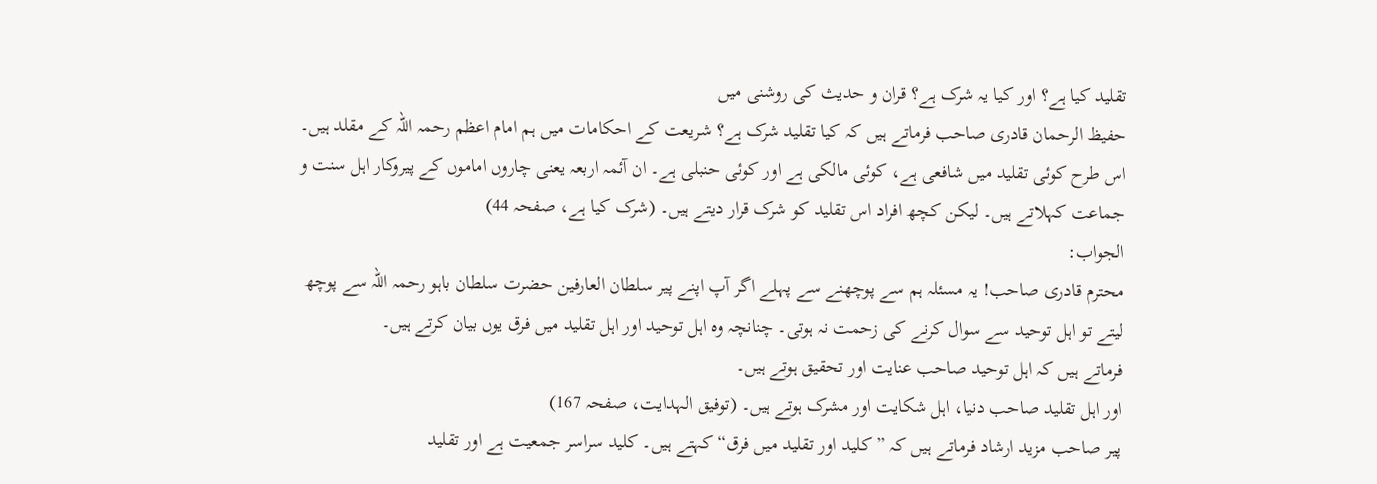تقلید کیا ہے؟ اور کیا یہ شرک ہے؟ قران و حدیث کی روشنی میں
حفیظ الرحمان قادری صاحب فرماتے ہیں کہ کیا تقلید شرک ہے؟ شریعت کے احکامات میں ہم امام اعظم رحمہ اللہ کے مقلد ہیں۔ اس طرح کوئی تقلید میں شافعی ہے، کوئی مالکی ہے اور کوئی حنبلی ہے۔ ان آئمہ اربعہ یعنی چاروں اماموں کے پیروکار اہل سنت و جماعت کہلاتے ہیں۔ لیکن کچھ افراد اس تقلید کو شرک قرار دیتے ہیں۔ (شرک کیا ہے، صفحہ 44)
الجواب:
محترم قادری صاحب! یہ مسئلہ ہم سے پوچھنے سے پہلے اگر آپ اپنے پیر سلطان العارفین حضرت سلطان باہو رحمہ اللہ سے پوچھ لیتے تو اہل توحید سے سوال کرنے کی زحمت نہ ہوتی۔ چنانچہ وہ اہل توحید اور اہل تقلید میں فرق یوں بیان کرتے ہیں۔
فرماتے ہیں کہ اہل توحید صاحب عنایت اور تحقیق ہوتے ہیں۔
اور اہل تقلید صاحب دنیا، اہل شکایت اور مشرک ہوتے ہیں۔ (توفیق الہدایت، صفحہ 167)
پیر صاحب مزید ارشاد فرماتے ہیں کہ ”کلید اور تقلید میں فرق“ کہتے ہیں۔ کلید سراسر جمعیت ہے اور تقلید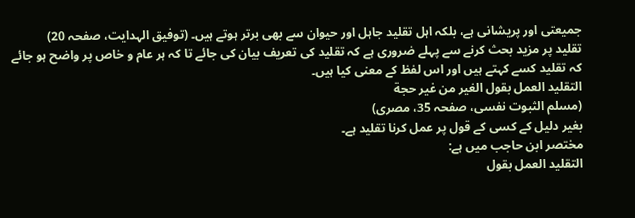جمیعتی اور پریشانی ہے، بلکہ اہل تقلید جاہل اور حیوان سے بھی برتر ہوتے ہیں۔ (توفیق الہدایت، صفحہ 20)
تقلید پر مزید بحث کرنے سے پہلے ضروری ہے کہ تقلید کی تعریف بیان کی جائے تا کہ ہر عام و خاص پر واضح ہو جائے کہ تقلید کسے کہتے ہیں اور اس لفظ کے معنی کیا ہیں۔
التقليد العمل بقول الغير من غير حجة
(مسلم الثبوت نفسی، صفحہ 35، مصری)
بغیر دلیل کے کسی کے قول پر عمل کرنا تقلید ہے۔
مختصر ابن حاجب میں ہے:
التقليد العمل بقول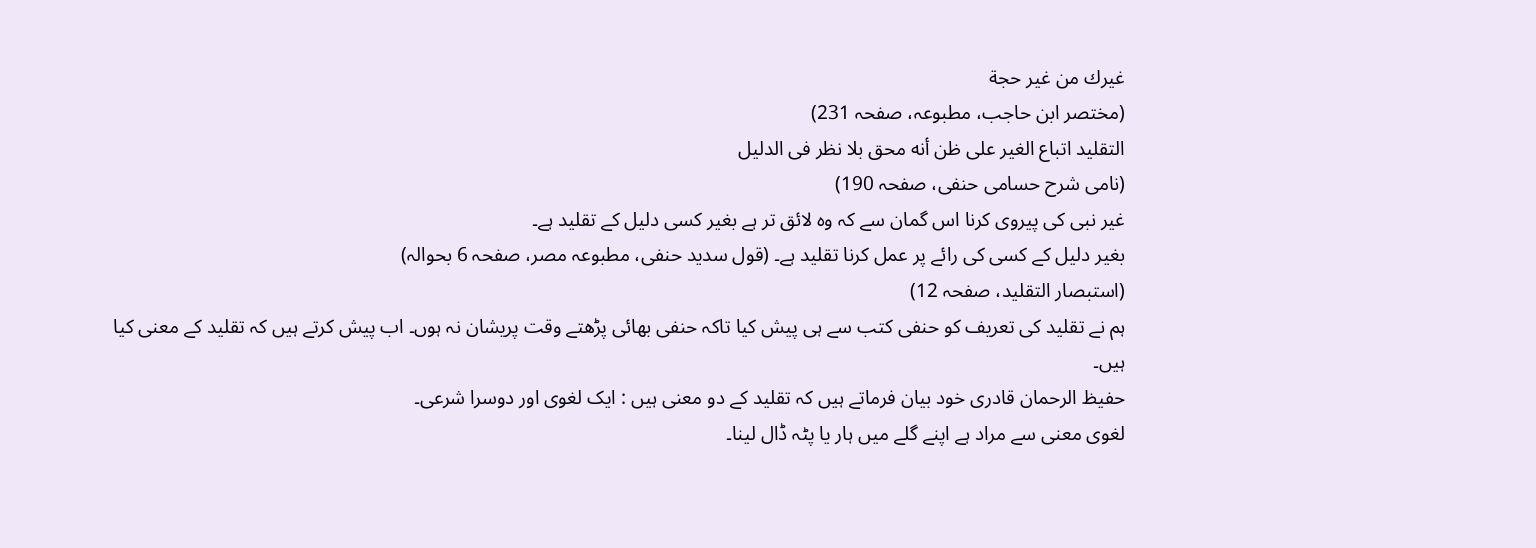غيرك من غير حجة
(مختصر ابن حاجب، مطبوعہ، صفحہ 231)
التقليد اتباع الغير على ظن أنه محق بلا نظر فى الدليل
(نامی شرح حسامی حنفی، صفحہ 190)
غیر نبی کی پیروی کرنا اس گمان سے کہ وہ لائق تر ہے بغیر کسی دلیل کے تقلید ہے۔
بغیر دلیل کے کسی کی رائے پر عمل کرنا تقلید ہے۔ (قول سدید حنفی، مطبوعہ مصر، صفحہ 6 بحوالہ)
(استبصار التقلید، صفحہ 12)
ہم نے تقلید کی تعریف کو حنفی کتب سے ہی پیش کیا تاکہ حنفی بھائی پڑھتے وقت پریشان نہ ہوں۔ اب پیش کرتے ہیں کہ تقلید کے معنی کیا ہیں۔
حفیظ الرحمان قادری خود بیان فرماتے ہیں کہ تقلید کے دو معنی ہیں : ایک لغوی اور دوسرا شرعی۔
لغوی معنی سے مراد ہے اپنے گلے میں ہار یا پٹہ ڈال لینا۔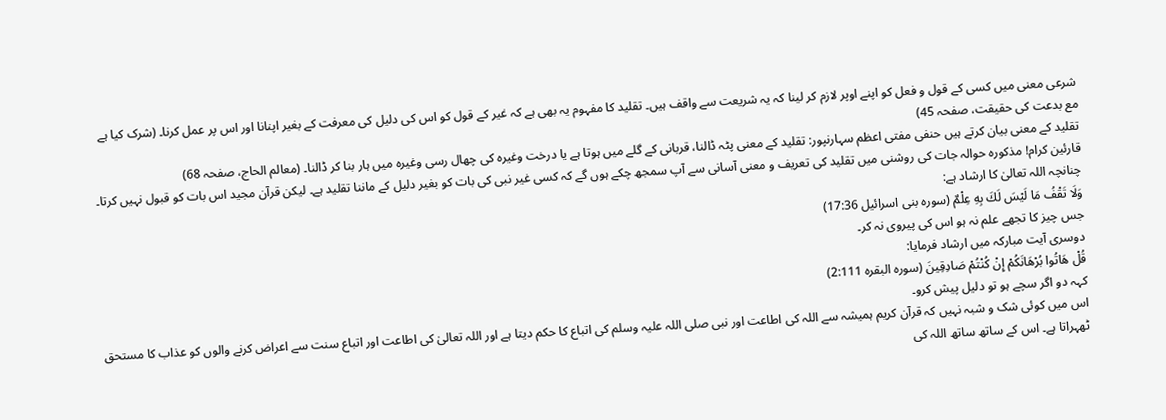شرعی معنی میں کسی کے قول و فعل کو اپنے اوپر لازم کر لینا کہ یہ شریعت سے واقف ہیں۔ تقلید کا مفہوم یہ بھی ہے کہ غیر کے قول کو اس کی دلیل کی معرفت کے بغیر اپنانا اور اس پر عمل کرنا۔ (شرک کیا ہے مع بدعت کی حقیقت، صفحہ 45)
تقلید کے معنی بیان کرتے ہیں حنفی مفتی اعظم سہارنپور: تقلید کے معنی پٹہ ڈالنا، قربانی کے گلے میں ہوتا ہے یا درخت وغیرہ کی چھال رسی وغیرہ میں ہار بنا کر ڈالنا۔ (معالم الحاج، صفحہ 68)
قارئین کرام! مذکورہ حوالہ جات کی روشنی میں تقلید کی تعریف و معنی آسانی سے آپ سمجھ چکے ہوں گے کہ کسی غیر نبی کی بات کو بغیر دلیل کے ماننا تقلید ہے۔ لیکن قرآن مجید اس بات کو قبول نہیں کرتا۔ چنانچہ اللہ تعالیٰ کا ارشاد ہے:
وَلَا تَقْفُ مَا لَيْسَ لَكَ بِهِ عِلْمٌ (سورہ بنی اسرائیل 17:36)
جس چیز کا تجھے علم نہ ہو اس کی پیروی نہ کر۔
دوسری آیت مبارکہ میں ارشاد فرمایا:
قُلْ هَاتُوا بُرْهَانَكُمْ إِنْ كُنْتُمْ صَادِقِينَ (سورہ البقرہ 2:111)
کہہ دو اگر سچے ہو تو دلیل پیش کرو۔
اس میں کوئی شک و شبہ نہیں کہ قرآن کریم ہمیشہ سے اللہ کی اطاعت اور نبی صلی اللہ علیہ وسلم کی اتباع کا حکم دیتا ہے اور اللہ تعالیٰ کی اطاعت اور اتباع سنت سے اعراض کرنے والوں کو عذاب کا مستحق ٹھہراتا ہے۔ اس کے ساتھ ساتھ اللہ کی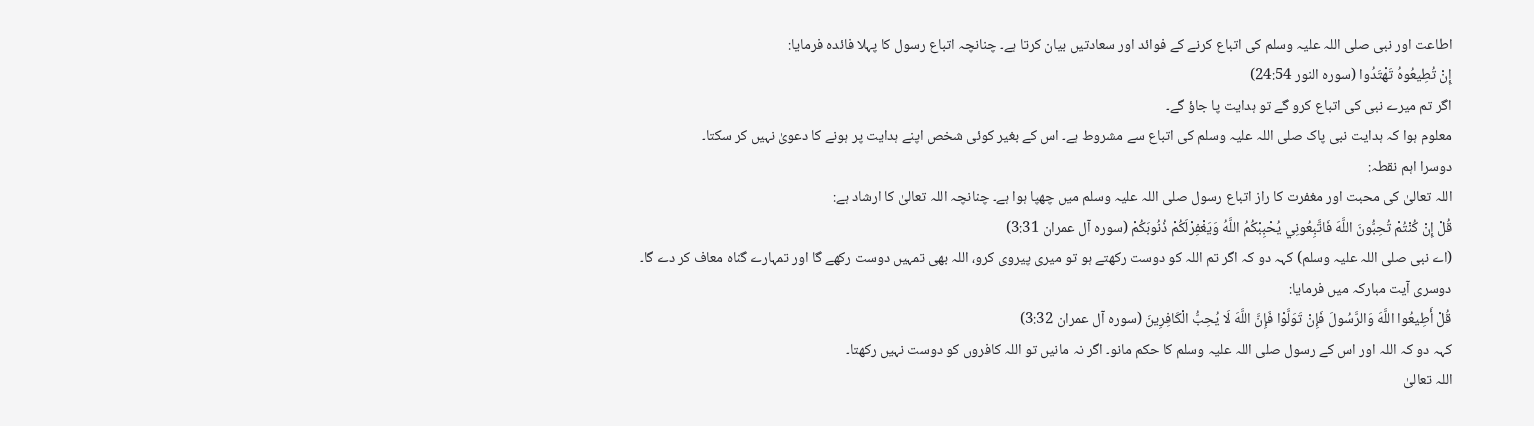اطاعت اور نبی صلی اللہ علیہ وسلم کی اتباع کرنے کے فوائد اور سعادتیں بیان کرتا ہے۔ چنانچہ اتباع رسول کا پہلا فائدہ فرمایا:
إِنْ تُطِيعُوهُ تَهْتَدُوا (سورہ النور 24:54)
اگر تم میرے نبی کی اتباع کرو گے تو ہدایت پا جاؤ گے۔
معلوم ہوا کہ ہدایت نبی پاک صلی اللہ علیہ وسلم کی اتباع سے مشروط ہے۔ اس کے بغیر کوئی شخص اپنے ہدایت پر ہونے کا دعویٰ نہیں کر سکتا۔
دوسرا اہم نقطہ:
اللہ تعالیٰ کی محبت اور مغفرت کا راز اتباع رسول صلی اللہ علیہ وسلم میں چھپا ہوا ہے۔ چنانچہ اللہ تعالیٰ کا ارشاد ہے:
قُلْ إِنْ كُنْتُمْ تُحِبُّونَ اللَّهَ فَاتَّبِعُونِي يُحْبِبْكُمُ اللَّهُ وَيَغْفِرْلَكُمْ ذُنُوبَكُمْ (سورہ آل عمران 3:31)
(اے نبی صلی اللہ علیہ وسلم) کہہ دو کہ اگر تم اللہ کو دوست رکھتے ہو تو میری پیروی کرو، اللہ بھی تمہیں دوست رکھے گا اور تمہارے گناہ معاف کر دے گا۔
دوسری آیت مبارکہ میں فرمایا:
قُلْ أَطِيعُوا اللَّهَ وَالرَّسُولَ فَإِنْ تَوَلَّوْا فَإِنَّ اللَّهَ لَا يُحِبُّ الْكَافِرِينَ (سورہ آل عمران 3:32)
کہہ دو کہ اللہ اور اس کے رسول صلی اللہ علیہ وسلم کا حکم مانو۔ اگر نہ مانیں تو اللہ کافروں کو دوست نہیں رکھتا۔
اللہ تعالیٰ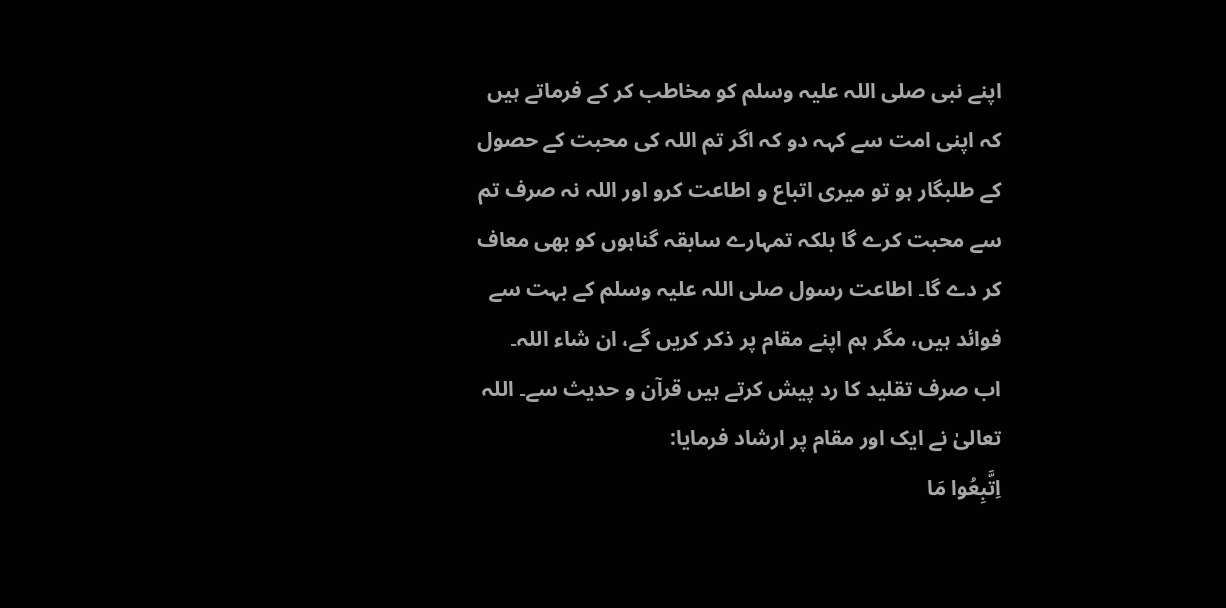اپنے نبی صلی اللہ علیہ وسلم کو مخاطب کر کے فرماتے ہیں کہ اپنی امت سے کہہ دو کہ اگر تم اللہ کی محبت کے حصول کے طلبگار ہو تو میری اتباع و اطاعت کرو اور اللہ نہ صرف تم سے محبت کرے گا بلکہ تمہارے سابقہ گناہوں کو بھی معاف کر دے گا۔ اطاعت رسول صلی اللہ علیہ وسلم کے بہت سے فوائد ہیں، مگر ہم اپنے مقام پر ذکر کریں گے، ان شاء اللہ۔
اب صرف تقلید کا رد پیش کرتے ہیں قرآن و حدیث سے۔ اللہ تعالیٰ نے ایک اور مقام پر ارشاد فرمایا:
اِتَّبِعُوا مَا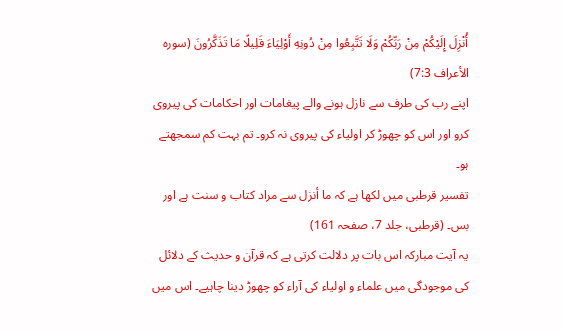أُنْزِلَ إِلَيْكُمْ مِنْ رَبِّكُمْ وَلَا تَتَّبِعُوا مِنْ دُونِهِ أَوْلِيَاءَ قَلِيلًا مَا تَذَكَّرُونَ (سورہ الأعراف 7:3)
اپنے رب کی طرف سے نازل ہونے والے پیغامات اور احکامات کی پیروی کرو اور اس کو چھوڑ کر اولیاء کی پیروی نہ کرو۔ تم بہت کم سمجھتے ہو۔
تفسیر قرطبی میں لکھا ہے کہ ما أنزل سے مراد کتاب و سنت ہے اور بس۔ (قرطبی، جلد 7، صفحہ 161)
یہ آیت مبارکہ اس بات پر دلالت کرتی ہے کہ قرآن و حدیث کے دلائل کی موجودگی میں علماء و اولیاء کی آراء کو چھوڑ دینا چاہیے۔ اس میں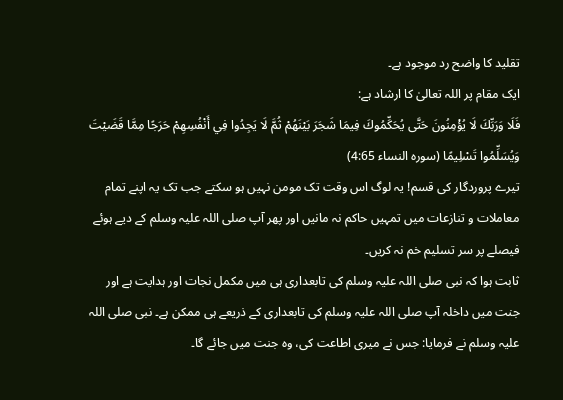تقلید کا واضح رد موجود ہے۔
ایک مقام پر اللہ تعالیٰ کا ارشاد ہے:
فَلَا وَرَبِّكَ لَا يُؤْمِنُونَ حَتَّى يُحَكِّمُوكَ فِيمَا شَجَرَ بَيْنَهُمْ ثُمَّ لَا يَجِدُوا فِي أَنْفُسِهِمْ حَرَجًا مِمَّا قَضَيْتَ وَيُسَلِّمُوا تَسْلِيمًا (سورہ النساء 4:65)
تیرے پروردگار کی قسم! یہ لوگ اس وقت تک مومن نہیں ہو سکتے جب تک یہ اپنے تمام معاملات و تنازعات میں تمہیں حاکم نہ مانیں اور پھر آپ صلی اللہ علیہ وسلم کے دیے ہوئے فیصلے پر سر تسلیم خم نہ کریں۔
ثابت ہوا کہ نبی صلی اللہ علیہ وسلم کی تابعداری ہی میں مکمل نجات اور ہدایت ہے اور جنت میں داخلہ آپ صلی اللہ علیہ وسلم کی تابعداری کے ذریعے ہی ممکن ہے۔ نبی صلی اللہ علیہ وسلم نے فرمایا: جس نے میری اطاعت کی، وہ جنت میں جائے گا۔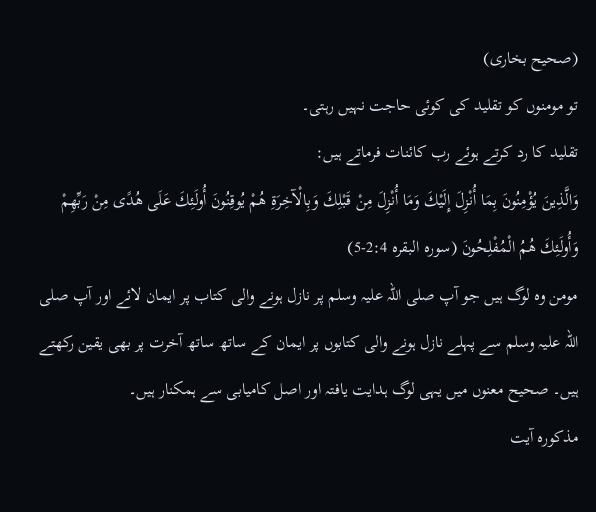(صحیح بخاری)
تو مومنوں کو تقلید کی کوئی حاجت نہیں رہتی۔
تقلید کا رد کرتے ہوئے رب کائنات فرماتے ہیں:
وَالَّذِينَ يُؤْمِنُونَ بِمَا أُنْزِلَ إِلَيْكَ وَمَا أُنْزِلَ مِنْ قَبْلِكَ وَبِالْآخِرَةِ هُمْ يُوقِنُونَ أُولَئِكَ عَلَى هُدًى مِنْ رَبِّهِمْ وَأُولَئِكَ هُمُ الْمُفْلِحُونَ (سورہ البقرہ 2:4-5)
مومن وہ لوگ ہیں جو آپ صلی اللہ علیہ وسلم پر نازل ہونے والی کتاب پر ایمان لائے اور آپ صلی اللہ علیہ وسلم سے پہلے نازل ہونے والی کتابوں پر ایمان کے ساتھ ساتھ آخرت پر بھی یقین رکھتے ہیں۔ صحیح معنوں میں یہی لوگ ہدایت یافتہ اور اصل کامیابی سے ہمکنار ہیں۔
مذکورہ آیت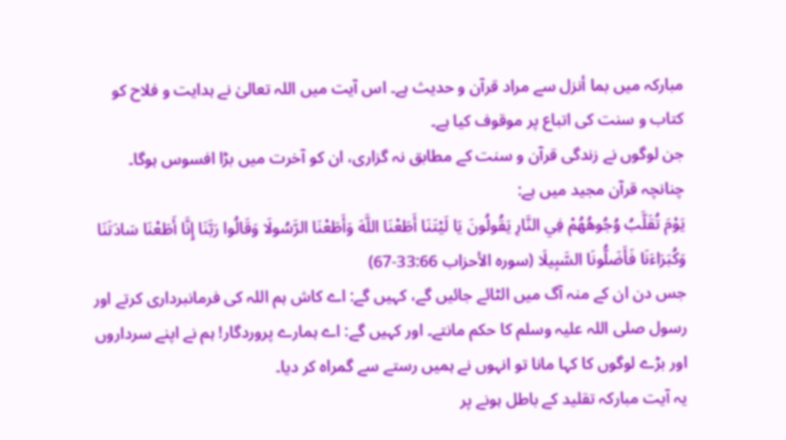مبارکہ میں بما أنزل سے مراد قرآن و حدیث ہے۔ اس آیت میں اللہ تعالیٰ نے ہدایت و فلاح کو کتاب و سنت کی اتباع پر موقوف کیا ہے۔
جن لوگوں نے زندگی قرآن و سنت کے مطابق نہ گزاری، ان کو آخرت میں بڑا افسوس ہوگا۔ چنانچہ قرآن مجید میں ہے:
يَوْمَ تُقَلَّبُ وُجُوهُهُمْ فِي النَّارِ يَقُولُونَ يَا لَيْتَنَا أَطَعْنَا اللَّهَ وَأَطَعْنَا الرَّسُولَا وَقَالُوا رَبَّنَا إِنَّا أَطَعْنَا سَادَتَنَا وَكُبَرَاءَنَا فَأَضَلُّونَا السَّبِيلَا (سورہ الأحزاب 33:66-67)
جس دن ان کے منہ آگ میں الٹائے جائیں گے، کہیں گے: اے کاش ہم اللہ کی فرمانبرداری کرتے اور رسول صلی اللہ علیہ وسلم کا حکم مانتے۔ اور کہیں گے: اے ہمارے پروردگار! ہم نے اپنے سرداروں اور بڑے لوگوں کا کہا مانا تو انہوں نے ہمیں رستے سے گمراہ کر دیا۔
یہ آیت مبارکہ تقلید کے باطل ہونے پر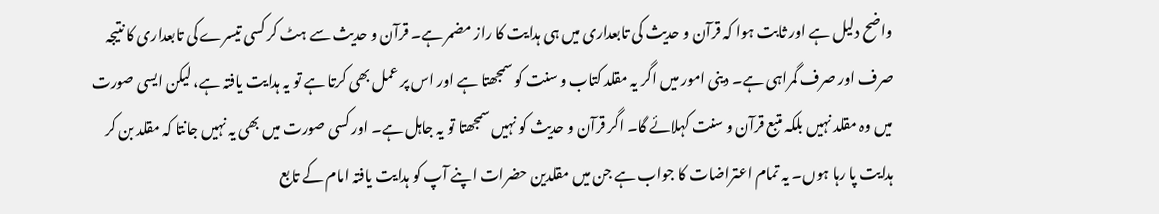واضح دلیل ہے اور ثابت ہوا کہ قرآن و حدیث کی تابعداری میں ہی ہدایت کا راز مضمر ہے۔ قرآن و حدیث سے ہٹ کر کسی تیسرے کی تابعداری کا نتیجہ صرف اور صرف گمراہی ہے۔ دینی امور میں اگر یہ مقلد کتاب و سنت کو سمجھتا ہے اور اس پر عمل بھی کرتا ہے تو یہ ہدایت یافتہ ہے، لیکن ایسی صورت میں وہ مقلد نہیں بلکہ متبع قرآن و سنت کہلائے گا۔ اگر قرآن و حدیث کو نہیں سمجھتا تو یہ جاہل ہے۔ اور کسی صورت میں بھی یہ نہیں جانتا کہ مقلد بن کر ہدایت پا رہا ہوں۔ یہ تمام اعتراضات کا جواب ہے جن میں مقلدین حضرات اپنے آپ کو ہدایت یافتہ امام کے تابع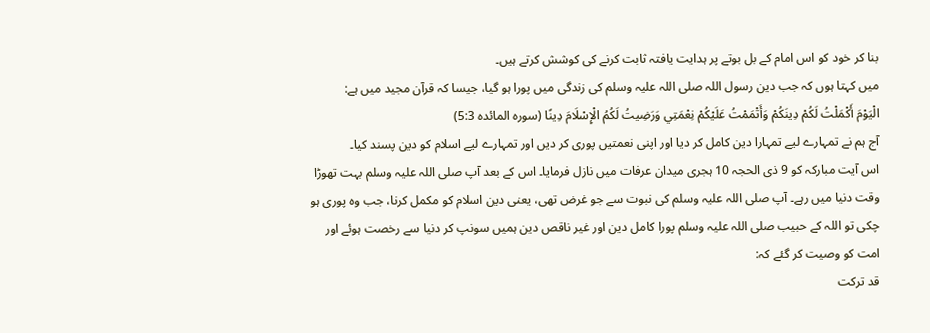بنا کر خود کو اس امام کے بل بوتے پر ہدایت یافتہ ثابت کرنے کی کوشش کرتے ہیں۔
میں کہتا ہوں کہ جب دین رسول اللہ صلی اللہ علیہ وسلم کی زندگی میں پورا ہو گیا، جیسا کہ قرآن مجید میں ہے:
الْيَوْمَ أَكْمَلْتُ لَكُمْ دِينَكُمْ وَأَتْمَمْتُ عَلَيْكُمْ نِعْمَتِي وَرَضِيتُ لَكُمُ الْإِسْلَامَ دِينًا (سورہ المائدہ 5:3)
آج ہم نے تمہارے لیے تمہارا دین کامل کر دیا اور اپنی نعمتیں پوری کر دیں اور تمہارے لیے اسلام کو دین پسند کیا۔
اس آیت مبارکہ کو 9 ذی الحجہ 10 ہجری میدان عرفات میں نازل فرمایا۔ اس کے بعد آپ صلی اللہ علیہ وسلم بہت تھوڑا وقت دنیا میں رہے۔ آپ صلی اللہ علیہ وسلم کی نبوت سے جو غرض تھی، یعنی دین اسلام کو مکمل کرنا، جب وہ پوری ہو چکی تو اللہ کے حبیب صلی اللہ علیہ وسلم پورا کامل دین اور غیر ناقص دین ہمیں سونپ کر دنیا سے رخصت ہوئے اور امت کو وصیت کر گئے کہ:
قد تركت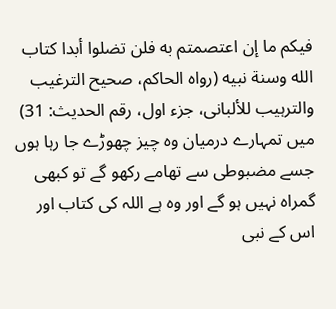فيكم ما إن اعتصمتم به فلن تضلوا أبدا كتاب الله وسنة نبيه (رواہ الحاکم، صحیح الترغیب والترہیب للألبانی، جزء اول، رقم الحدیث: 31)
میں تمہارے درمیان وہ چیز چھوڑے جا رہا ہوں جسے مضبوطی سے تھامے رکھو گے تو کبھی گمراہ نہیں ہو گے اور وہ ہے اللہ کی کتاب اور اس کے نبی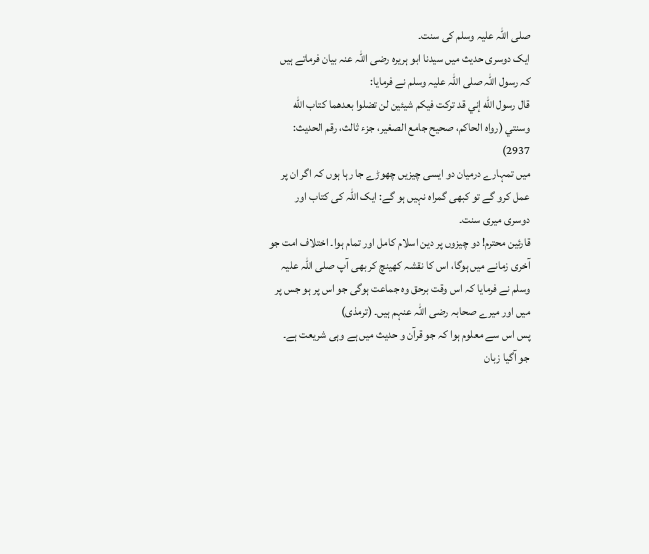صلی اللہ علیہ وسلم کی سنت۔
ایک دوسری حدیث میں سیدنا ابو ہریرہ رضی اللہ عنہ بیان فرماتے ہیں کہ رسول اللہ صلی اللہ علیہ وسلم نے فرمایا:
قال رسول الله إني قد تركت فيكم شيئين لن تضلوا بعدهما كتاب الله وسنتي (رواہ الحاکم، صحیح جامع الصغیر، جزء ثالث، رقم الحدیث: 2937)
میں تمہارے درمیان دو ایسی چیزیں چھوڑے جا رہا ہوں کہ اگر ان پر عمل کرو گے تو کبھی گمراہ نہیں ہو گے: ایک اللہ کی کتاب اور دوسری میری سنت۔
قارئین محترم! دو چیزوں پر دین اسلام کامل اور تمام ہوا۔ اختلاف امت جو آخری زمانے میں ہوگا، اس کا نقشہ کھینچ کر بھی آپ صلی اللہ علیہ وسلم نے فرمایا کہ اس وقت برحق وہ جماعت ہوگی جو اس پر ہو جس پر میں اور میرے صحابہ رضی اللہ عنہم ہیں۔ (ترمذی)
پس اس سے معلوم ہوا کہ جو قرآن و حدیث میں ہے وہی شریعت ہے۔
جو آگیا زبان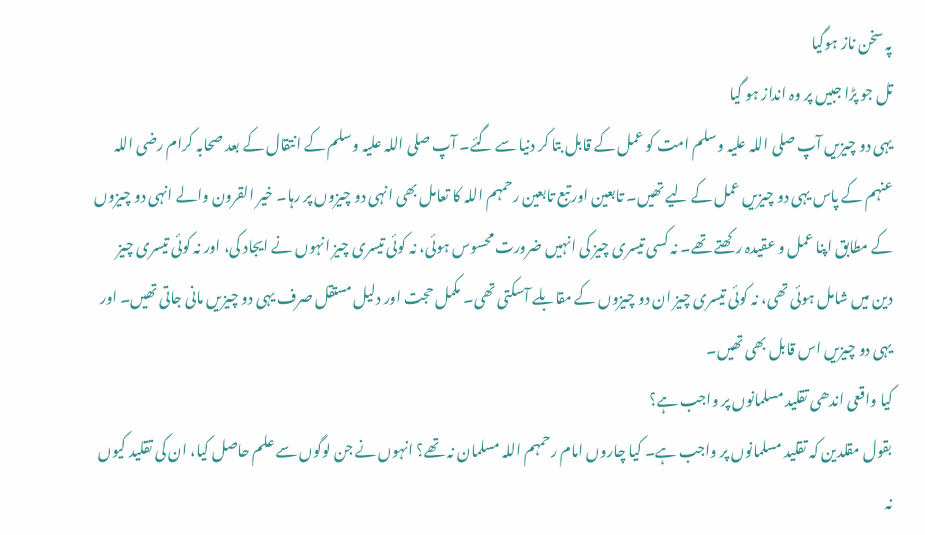پہ سخن ناز ہوگیا
تل جو پڑا جبیں پر وہ انداز ہو گیا
یہی دو چیزیں آپ صلی اللہ علیہ وسلم امت کو عمل کے قابل بتا کر دنیا سے گئے۔ آپ صلی اللہ علیہ وسلم کے انتقال کے بعد صحابہ کرام رضی اللہ عنہم کے پاس یہی دو چیزیں عمل کے لیے تھیں۔ تابعین اور تبع تابعین رحمہم اللہ کا تعامل بھی انہی دو چیزوں پر رہا۔ خیر القرون والے انہی دو چیزوں کے مطابق اپنا عمل و عقیدہ رکھتے تھے۔ نہ کسی تیسری چیز کی انہیں ضرورت محسوس ہوئی، نہ کوئی تیسری چیز انہوں نے ایجاد کی، اور نہ کوئی تیسری چیز دین میں شامل ہوئی تھی، نہ کوئی تیسری چیز ان دو چیزوں کے مقابلے آسکتی تھی۔ مکمل حجت اور دلیل مستقل صرف یہی دو چیزیں مانی جاتی تھیں۔ اور یہی دو چیزیں اس قابل بھی تھیں۔
کیا واقعی اندھی تقلید مسلمانوں پر واجب ہے؟
بقول مقلدین کہ تقلید مسلمانوں پر واجب ہے۔ کیا چاروں امام رحمہم اللہ مسلمان نہ تھے؟ انہوں نے جن لوگوں سے علم حاصل کیا، ان کی تقلید کیوں نہ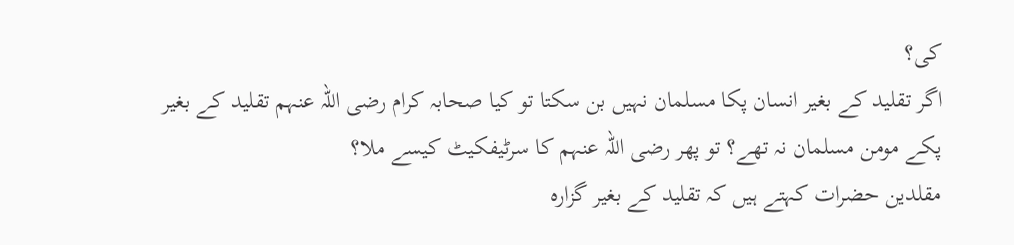کی؟
اگر تقلید کے بغیر انسان پکا مسلمان نہیں بن سکتا تو کیا صحابہ کرام رضی اللہ عنہم تقلید کے بغیر پکے مومن مسلمان نہ تھے؟ تو پھر رضی اللہ عنہم کا سرٹیفکیٹ کیسے ملا؟
مقلدین حضرات کہتے ہیں کہ تقلید کے بغیر گزارہ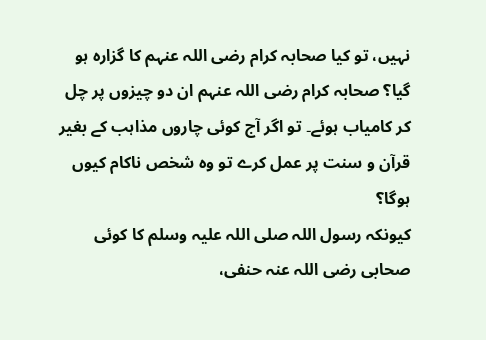نہیں، تو کیا صحابہ کرام رضی اللہ عنہم کا گزارہ ہو گیا؟ صحابہ کرام رضی اللہ عنہم ان دو چیزوں پر چل کر کامیاب ہوئے۔ تو اگر آج کوئی چاروں مذاہب کے بغیر قرآن و سنت پر عمل کرے تو وہ شخص ناکام کیوں ہوگا؟
کیونکہ رسول اللہ صلی اللہ علیہ وسلم کا کوئی صحابی رضی اللہ عنہ حنفی،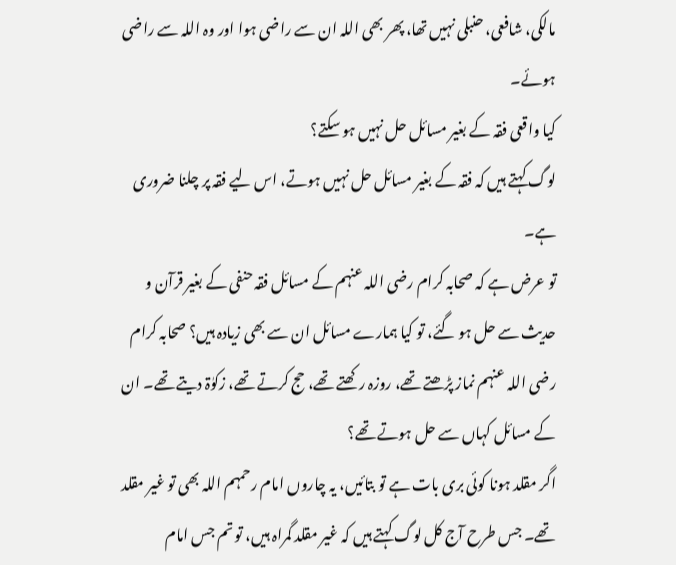مالکی، شافعی، حنبلی نہیں تھا، پھر بھی اللہ ان سے راضی ہوا اور وہ اللہ سے راضی ہوئے۔
کیا واقعی فقہ کے بغیر مسائل حل نہیں ہو سکتے؟
لوگ کہتے ہیں کہ فقہ کے بغیر مسائل حل نہیں ہوتے، اس لیے فقہ پر چلنا ضروری ہے۔
تو عرض ہے کہ صحابہ کرام رضی اللہ عنہم کے مسائل فقہ حنفی کے بغیر قرآن و حدیث سے حل ہو گئے، تو کیا ہمارے مسائل ان سے بھی زیادہ ہیں؟ صحابہ کرام رضی اللہ عنہم نماز پڑھتے تھے، روزہ رکھتے تھے، حج کرتے تھے، زکوٰۃ دیتے تھے۔ ان کے مسائل کہاں سے حل ہوتے تھے؟
اگر مقلد ہونا کوئی بری بات ہے تو بتائیں، یہ چاروں امام رحمہم اللہ بھی تو غیر مقلد تھے۔ جس طرح آج کل لوگ کہتے ہیں کہ غیر مقلد گمراہ ہیں، تو تم جس امام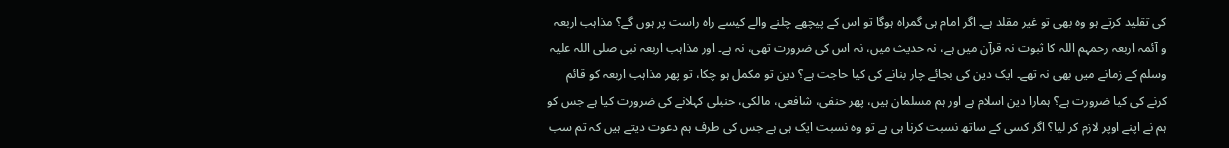کی تقلید کرتے ہو وہ بھی تو غیر مقلد ہے۔ اگر امام ہی گمراہ ہوگا تو اس کے پیچھے چلنے والے کیسے راہ راست پر ہوں گے؟ مذاہب اربعہ و آئمہ اربعہ رحمہم اللہ کا ثبوت نہ قرآن میں ہے، نہ حدیث میں، نہ اس کی ضرورت تھی، نہ ہے۔ اور مذاہب اربعہ نبی صلی اللہ علیہ وسلم کے زمانے میں بھی نہ تھے۔ ایک دین کی بجائے چار بنانے کی کیا حاجت ہے؟ دین تو مکمل ہو چکا، تو پھر مذاہب اربعہ کو قائم کرنے کی کیا ضرورت ہے؟ ہمارا دین اسلام ہے اور ہم مسلمان ہیں، پھر حنفی، شافعی، مالکی، حنبلی کہلانے کی ضرورت کیا ہے جس کو ہم نے اپنے اوپر لازم کر لیا؟ اگر کسی کے ساتھ نسبت کرنا ہی ہے تو وہ نسبت ایک ہی ہے جس کی طرف ہم دعوت دیتے ہیں کہ تم سب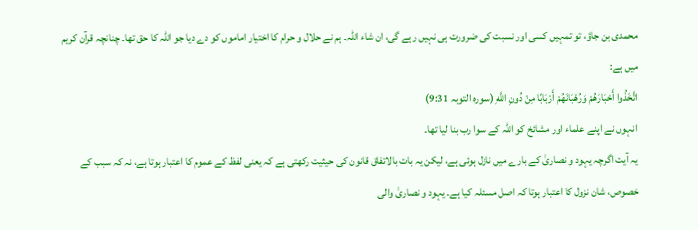محمدی بن جاؤ، تو تمہیں کسی اور نسبت کی ضرورت ہی نہیں رہے گی، ان شاء اللہ۔ ہم نے حلال و حرام کا اختیار اماموں کو دے دیا جو اللہ کا حق تھا۔ چنانچہ قرآن کریم میں ہے:
اتَّخَذُوا أَحْبَارَهُمْ وَرُهْبَانَهُمْ أَرْبَابًا مِنْ دُونِ اللَّهِ (سورہ التوبہ 9:31)
انہوں نے اپنے علماء اور مشائخ کو اللہ کے سوا رب بنا لیا تھا۔
یہ آیت اگرچہ یہود و نصاریٰ کے بارے میں نازل ہوئی ہے، لیکن یہ بات بالاتفاق قانون کی حیثیت رکھتی ہے کہ یعنی لفظ کے عموم کا اعتبار ہوتا ہے، نہ کہ سبب کے خصوص، شان نزول کا اعتبار ہوتا کہ اصل مسئلہ کیا ہے۔ یہود و نصاریٰ والی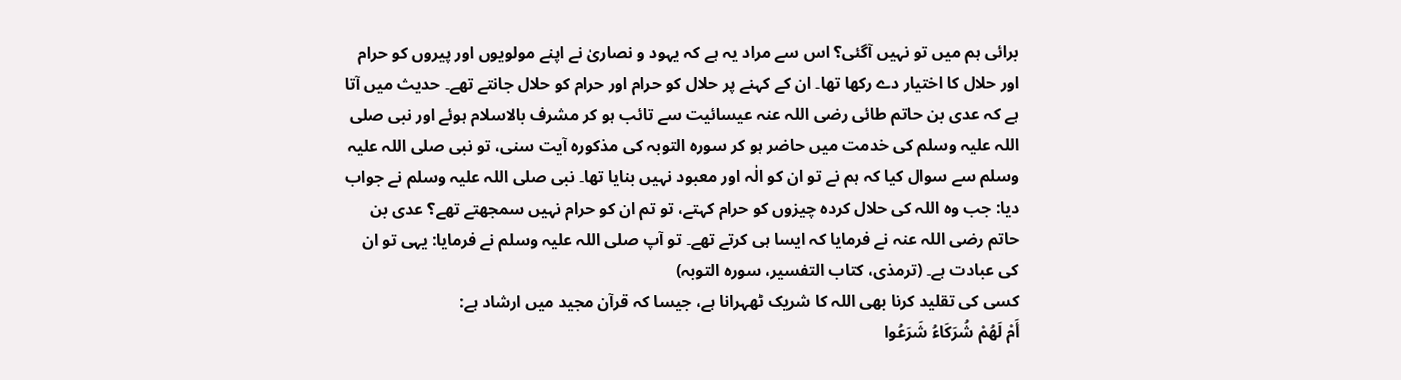برائی ہم میں تو نہیں آگئی؟ اس سے مراد یہ ہے کہ یہود و نصاریٰ نے اپنے مولویوں اور پیروں کو حرام اور حلال کا اختیار دے رکھا تھا۔ ان کے کہنے پر حلال کو حرام اور حرام کو حلال جانتے تھے۔ حدیث میں آتا ہے کہ عدی بن حاتم طائی رضی اللہ عنہ عیسائیت سے تائب ہو کر مشرف بالاسلام ہوئے اور نبی صلی اللہ علیہ وسلم کی خدمت میں حاضر ہو کر سورہ التوبہ کی مذکورہ آیت سنی، تو نبی صلی اللہ علیہ وسلم سے سوال کیا کہ ہم نے تو ان کو الٰہ اور معبود نہیں بنایا تھا۔ نبی صلی اللہ علیہ وسلم نے جواب دیا: جب وہ اللہ کی حلال کردہ چیزوں کو حرام کہتے، تو تم ان کو حرام نہیں سمجھتے تھے؟ عدی بن حاتم رضی اللہ عنہ نے فرمایا کہ ایسا ہی کرتے تھے۔ تو آپ صلی اللہ علیہ وسلم نے فرمایا: یہی تو ان کی عبادت ہے۔ (ترمذی، کتاب التفسیر، سورہ التوبہ)
کسی کی تقلید کرنا بھی اللہ کا شریک ٹھہرانا ہے، جیسا کہ قرآن مجید میں ارشاد ہے:
أَمْ لَهُمْ شُرَكَاءُ شَرَعُوا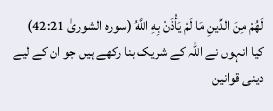لَهُمْ مِنَ الدِّينِ مَا لَمْ يَأْذَنْ بِهِ اللَّهُ (سورہ الشورىٰ 42:21)
کیا انہوں نے اللہ کے شریک بنا رکھے ہیں جو ان کے لیے دینی قوانین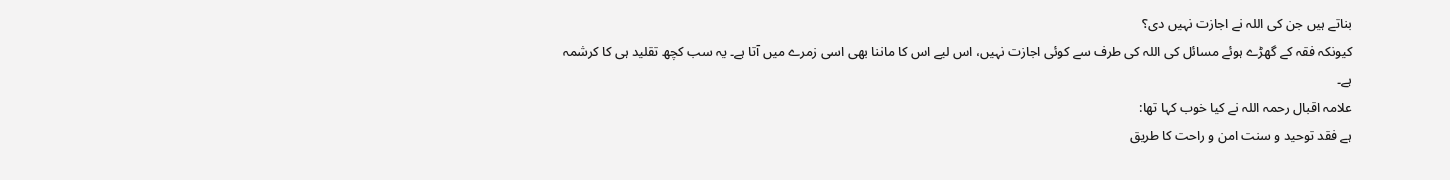بناتے ہیں جن کی اللہ نے اجازت نہیں دی؟
کیونکہ فقہ کے گھڑے ہوئے مسائل کی اللہ کی طرف سے کوئی اجازت نہیں، اس لیے اس کا ماننا بھی اسی زمرے میں آتا ہے۔ یہ سب کچھ تقلید ہی کا کرشمہ ہے۔
علامہ اقبال رحمہ اللہ نے کیا خوب کہا تھا:
ہے فقد توحید و سنت امن و راحت کا طریق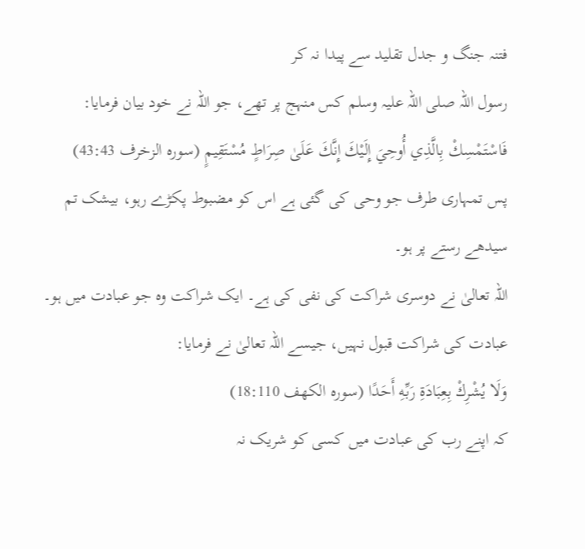فتنہ جنگ و جدل تقلید سے پیدا نہ کر
رسول اللہ صلی اللہ علیہ وسلم کس منہج پر تھے، جو اللہ نے خود بیان فرمایا:
فَاسْتَمْسِكْ بِالَّذِي أُوحِيَ إِلَيْكَ إِنَّكَ عَلَىٰ صِرَاطٍ مُسْتَقِيمٍ (سورہ الزخرف 43:43)
پس تمہاری طرف جو وحی کی گئی ہے اس کو مضبوط پکڑے رہو، بیشک تم سیدھے رستے پر ہو۔
اللہ تعالیٰ نے دوسری شراکت کی نفی کی ہے۔ ایک شراکت وہ جو عبادت میں ہو۔ عبادت کی شراکت قبول نہیں، جیسے اللہ تعالیٰ نے فرمایا:
وَلَا يُشْرِكْ بِعِبَادَةِ رَبِّهِ أَحَدًا (سورہ الکھف 18:110)
کہ اپنے رب کی عبادت میں کسی کو شریک نہ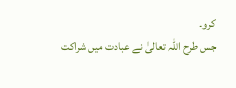کرو۔
جس طرح اللہ تعالیٰ نے عبادت میں شراکت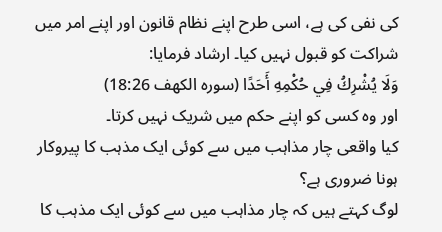کی نفی کی ہے، اسی طرح اپنے نظام قانون اور اپنے امر میں شراکت کو قبول نہیں کیا۔ ارشاد فرمایا:
وَلَا يُشْرِكُ فِي حُكْمِهِ أَحَدًا (سورہ الکھف 18:26)
اور وہ کسی کو اپنے حکم میں شریک نہیں کرتا۔
کیا واقعی چار مذاہب میں سے کوئی ایک مذہب کا پیروکار ہونا ضروری ہے؟
لوگ کہتے ہیں کہ چار مذاہب میں سے کوئی ایک مذہب کا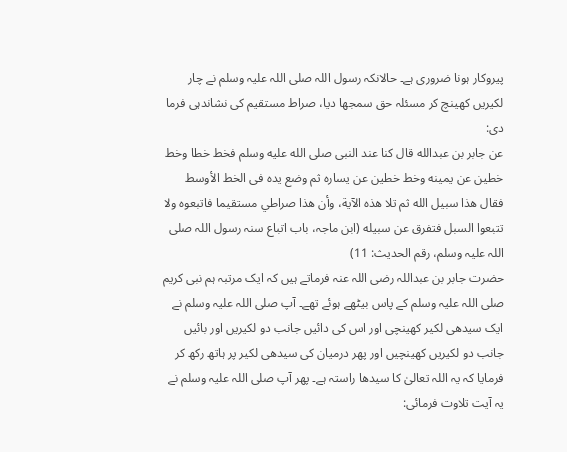پیروکار ہونا ضروری ہے۔ حالانکہ رسول اللہ صلی اللہ علیہ وسلم نے چار لکیریں کھینچ کر مسئلہ حق سمجھا دیا، صراط مستقیم کی نشاندہی فرما دی:
عن جابر بن عبدالله قال كنا عند النبى صلى الله عليه وسلم فخط خطا وخط خطين عن يمينه وخط خطين عن يساره ثم وضع يده فى الخط الأوسط فقال هذا سبيل الله ثم تلا هذه الآية، وأن هذا صراطي مستقيما فاتبعوه ولا تتبعوا السبل فتفرق عن سبيله (ابن ماجہ، باب اتباع سنہ رسول اللہ صلی اللہ علیہ وسلم، رقم الحدیث: 11)
حضرت جابر بن عبداللہ رضی اللہ عنہ فرماتے ہیں کہ ایک مرتبہ ہم نبی کریم صلی اللہ علیہ وسلم کے پاس بیٹھے ہوئے تھے۔ آپ صلی اللہ علیہ وسلم نے ایک سیدھی لکیر کھینچی اور اس کی دائیں جانب دو لکیریں اور بائیں جانب دو لکیریں کھینچیں اور پھر درمیان کی سیدھی لکیر پر ہاتھ رکھ کر فرمایا کہ یہ اللہ تعالیٰ کا سیدھا راستہ ہے۔ پھر آپ صلی اللہ علیہ وسلم نے یہ آیت تلاوت فرمائی: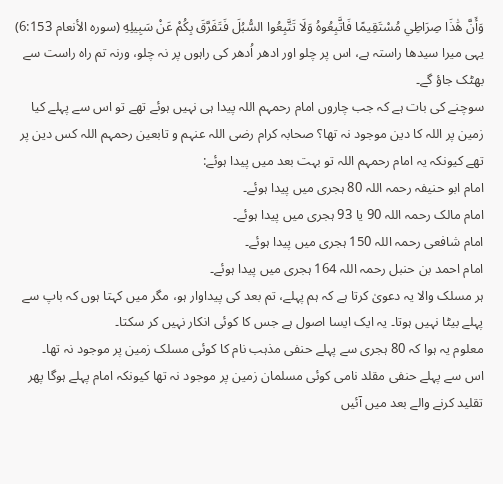وَأَنَّ هَٰذَا صِرَاطِي مُسْتَقِيمًا فَاتَّبِعُوهُ وَلَا تَتَّبِعُوا السُّبُلَ فَتَفَرَّقَ بِكُمْ عَنْ سَبِيلِهِ (سورہ الأنعام 6:153)
یہی میرا سیدھا راستہ ہے، اس پر چلو اور ادھر اُدھر کی راہوں پر نہ چلو، ورنہ تم راہ راست سے بھٹک جاؤ گے۔
سوچنے کی بات ہے کہ جب چاروں امام رحمہم اللہ پیدا ہی نہیں ہوئے تھے تو اس سے پہلے کیا زمین پر اللہ کا دین موجود نہ تھا؟ صحابہ کرام رضی اللہ عنہم و تابعین رحمہم اللہ کس دین پر تھے کیونکہ یہ امام رحمہم اللہ تو بہت بعد میں پیدا ہوئے:
امام ابو حنیفہ رحمہ اللہ 80 ہجری میں پیدا ہوئے۔
امام مالک رحمہ اللہ 90 یا 93 ہجری میں پیدا ہوئے۔
امام شافعی رحمہ اللہ 150 ہجری میں پیدا ہوئے۔
امام احمد بن حنبل رحمہ اللہ 164 ہجری میں پیدا ہوئے۔
ہر مسلک والا یہ دعویٰ کرتا ہے کہ ہم پہلے، تم بعد کی پیداوار ہو، مگر میں کہتا ہوں کہ باپ سے پہلے بیٹا نہیں ہوتا۔ یہ ایک ایسا اصول ہے جس کا کوئی انکار نہیں کر سکتا۔
معلوم یہ ہوا کہ 80 ہجری سے پہلے حنفی مذہب نام کا کوئی مسلک زمین پر موجود نہ تھا۔
اس سے پہلے حنفی مقلد نامی کوئی مسلمان زمین پر موجود نہ تھا کیونکہ امام پہلے ہوگا پھر تقلید کرنے والے بعد میں آئیں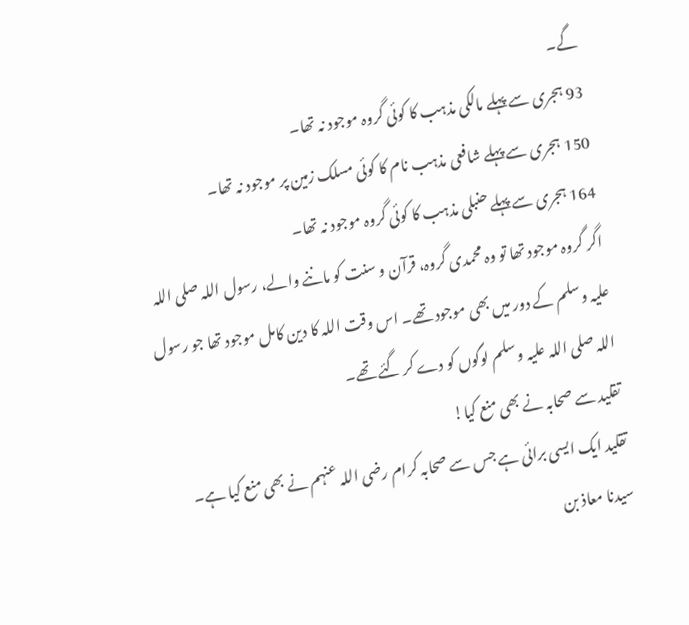گے۔
93 ہجری سے پہلے مالکی مذہب کا کوئی گروہ موجود نہ تھا۔
150 ہجری سے پہلے شافعی مذہب نام کا کوئی مسلک زمین پر موجود نہ تھا۔
164 ہجری سے پہلے حنبلی مذہب کا کوئی گروہ موجود نہ تھا۔
اگر گروہ موجود تھا تو وہ محمدی گروہ، قرآن و سنت کو ماننے والے، رسول اللہ صلی اللہ علیہ وسلم کے دور میں بھی موجود تھے۔ اس وقت اللہ کا دین کامل موجود تھا جو رسول اللہ صلی اللہ علیہ وسلم لوگوں کو دے کر گئے تھے۔
تقلید سے صحابہ نے بھی منع کیا!
تقلید ایک ایسی برائی ہے جس سے صحابہ کرام رضی اللہ عنہم نے بھی منع کیا ہے۔
سیدنا معاذ بن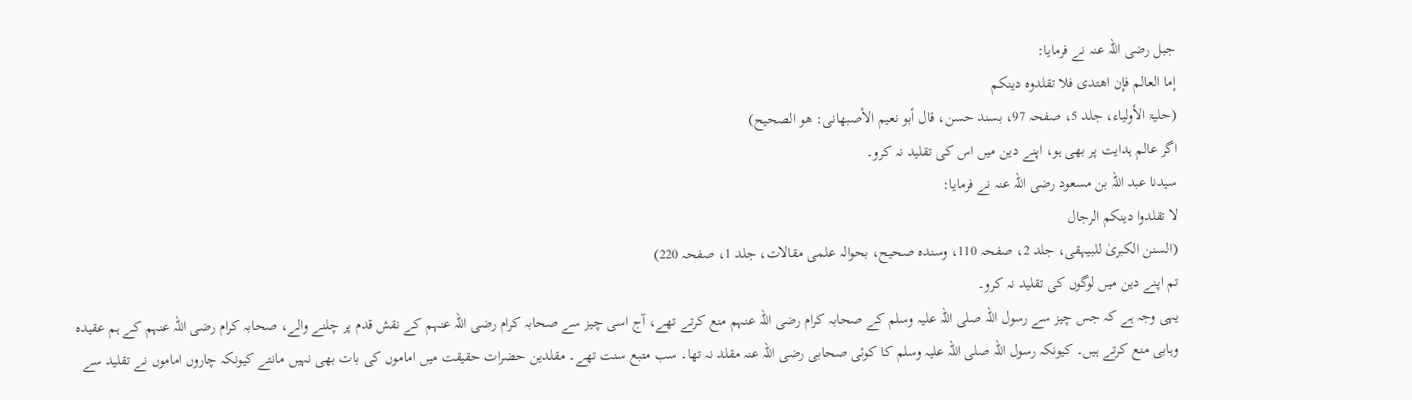جبل رضی اللہ عنہ نے فرمایا:
إما العالم فإن اهتدى فلا تقلدوه دينكم
(حلیۃ الأولیاء، جلد 5، صفحہ 97، بسند حسن، قال أبو نعیم الأصبهانی: هو الصحيح)
اگر عالم ہدایت پر بھی ہو، اپنے دین میں اس کی تقلید نہ کرو۔
سیدنا عبد اللہ بن مسعود رضی اللہ عنہ نے فرمایا:
لا تقلدوا دينكم الرجال
(السنن الکبریٰ للبیہقی، جلد 2، صفحہ 110، وسندہ صحیح، بحوالہ علمی مقالات، جلد 1، صفحہ 220)
تم اپنے دین میں لوگوں کی تقلید نہ کرو۔
یہی وجہ ہے کہ جس چیز سے رسول اللہ صلی اللہ علیہ وسلم کے صحابہ کرام رضی اللہ عنہم منع کرتے تھے، آج اسی چیز سے صحابہ کرام رضی اللہ عنہم کے نقش قدم پر چلنے والے، صحابہ کرام رضی اللہ عنہم کے ہم عقیدہ وہابی منع کرتے ہیں۔ کیونکہ رسول اللہ صلی اللہ علیہ وسلم کا کوئی صحابی رضی اللہ عنہ مقلد نہ تھا۔ سب متبع سنت تھے۔ مقلدین حضرات حقیقت میں اماموں کی بات بھی نہیں مانتے کیونکہ چاروں اماموں نے تقلید سے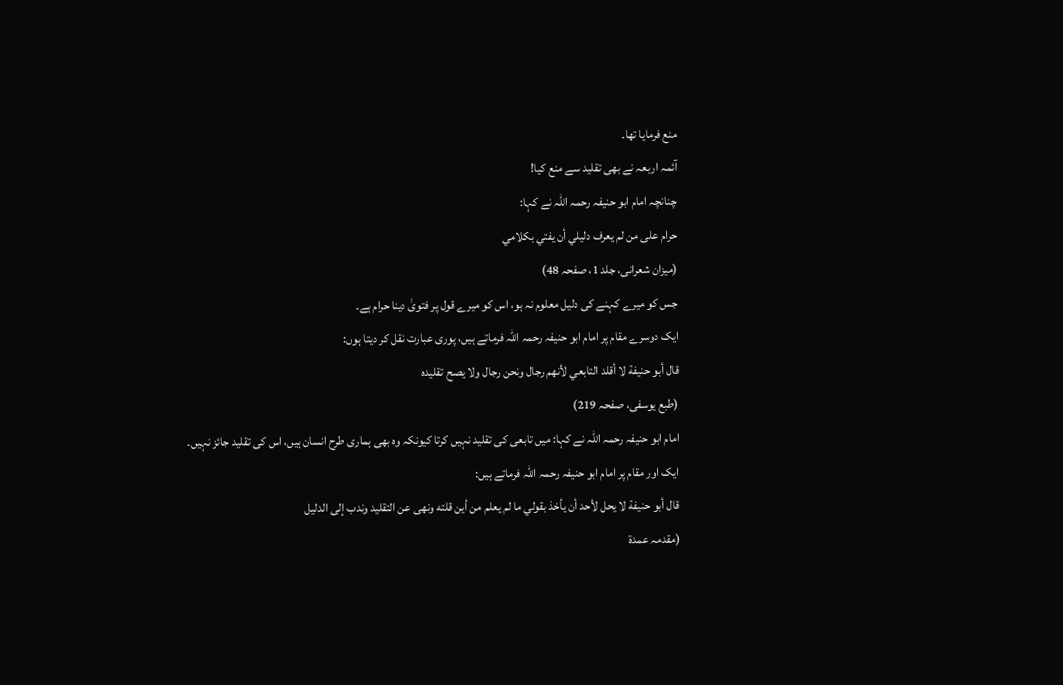منع فرمایا تھا۔
آئمہ اربعہ نے بھی تقلید سے منع کیا!
چنانچہ امام ابو حنیفہ رحمہ اللہ نے کہا:
حرام على من لم يعرف دليلي أن يفتي بكلامي
(میزان شعرانی، جلد 1، صفحہ 48)
جس کو میرے کہنے کی دلیل معلوم نہ ہو، اس کو میرے قول پر فتویٰ دینا حرام ہے۔
ایک دوسرے مقام پر امام ابو حنیفہ رحمہ اللہ فرماتے ہیں، پوری عبارت نقل کر دیتا ہوں:
قال أبو حنيفة لا أقلد التابعي لأنهم رجال ونحن رجال ولا يصح تقليده
(طبع یوسفی، صفحہ 219)
امام ابو حنیفہ رحمہ اللہ نے کہا: میں تابعی کی تقلید نہیں کرتا کیونکہ وہ بھی ہماری طرح انسان ہیں، اس کی تقلید جائز نہیں۔
ایک اور مقام پر امام ابو حنیفہ رحمہ اللہ فرماتے ہیں:
قال أبو حنيفة لا يحل لأحد أن يأخذ بقولي ما لم يعلم من أين قلته ونهى عن التقليد وندب إلى الدليل
(مقدمہ عمدۃ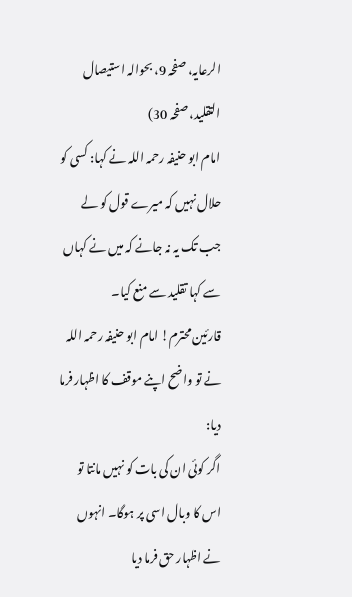الرعایہ، صفحہ 9، بحوالہ استیصال التقلید، صفحہ 30)
امام ابو حنیفہ رحمہ اللہ نے کہا: کسی کو حلال نہیں کہ میرے قول کو لے جب تک یہ نہ جانے کہ میں نے کہاں سے کہا تقلید سے منع کیا۔
قارئین محترم! امام ابو حنیفہ رحمہ اللہ نے تو واضح اپنے موقف کا اظہار فرما دیا:
اگر کوئی ان کی بات کو نہیں مانتا تو اس کا وبال اسی پر ہوگا۔ انہوں نے اظہار حق فرما دیا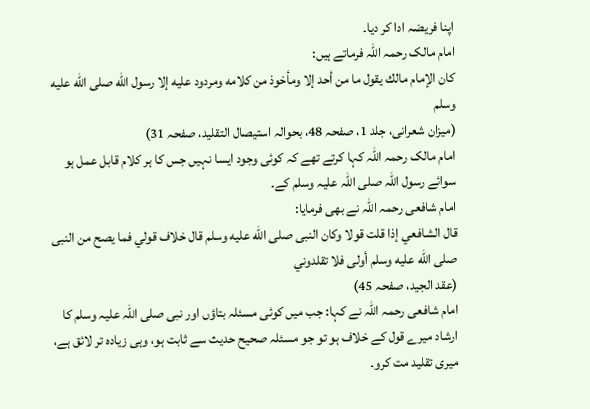اپنا فریضہ ادا کر دیا۔
امام مالک رحمہ اللہ فرماتے ہیں:
كان الإمام مالك يقول ما من أحد إلا ومأخوذ من كلامه ومردود عليه إلا رسول الله صلى الله عليه وسلم
(میزان شعرانی، جلد 1، صفحہ 48، بحوالہ استیصال التقلید، صفحہ 31)
امام مالک رحمہ اللہ کہا کرتے تھے کہ کوئی وجود ایسا نہیں جس کا ہر کلام قابل عمل ہو سوائے رسول اللہ صلی اللہ علیہ وسلم کے۔
امام شافعی رحمہ اللہ نے بھی فرمایا:
قال الشافعي إذا قلت قولا وكان النبى صلى الله عليه وسلم قال خلاف قولي فما يصح من النبى صلى الله عليه وسلم أولى فلا تقلدوني
(عقد الجید، صفحہ 45)
امام شافعی رحمہ اللہ نے کہا: جب میں کوئی مسئلہ بتاؤں اور نبی صلی اللہ علیہ وسلم کا ارشاد میرے قول کے خلاف ہو تو جو مسئلہ صحیح حدیث سے ثابت ہو، وہی زیادہ تر لائق ہے، میری تقلید مت کرو۔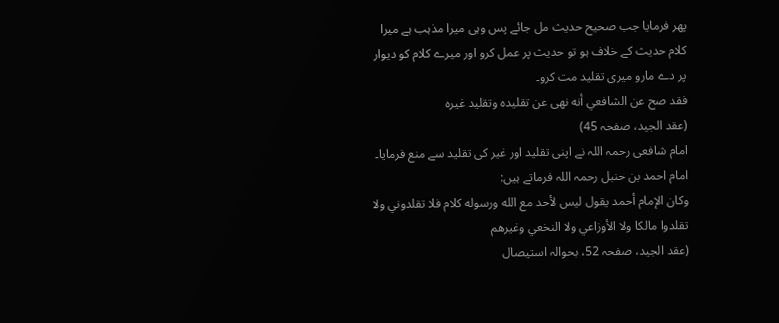پھر فرمایا جب صحیح حدیث مل جائے پس وہی میرا مذہب ہے میرا کلام حدیث کے خلاف ہو تو حدیث پر عمل کرو اور میرے کلام کو دیوار پر دے مارو میری تقلید مت کرو۔
فقد صح عن الشافعي أنه نهى عن تقليده وتقليد غيره
(عقد الجید، صفحہ 45)
امام شافعی رحمہ اللہ نے اپنی تقلید اور غیر کی تقلید سے منع فرمایا۔
امام احمد بن حنبل رحمہ اللہ فرماتے ہیں:
وكان الإمام أحمد يقول ليس لأحد مع الله ورسوله كلام فلا تقلدوني ولا تقلدوا مالكا ولا الأوزاعي ولا النخعي وغيرهم
(عقد الجید، صفحہ 52، بحوالہ استیصال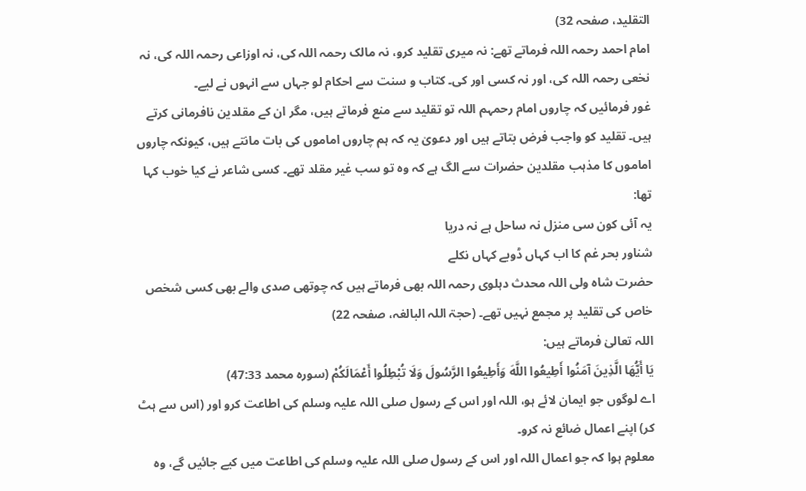التقلید، صفحہ 32)
امام احمد رحمہ اللہ فرماتے تھے: نہ میری تقلید کرو، نہ مالک رحمہ اللہ کی، نہ اوزاعی رحمہ اللہ کی، نہ نخعی رحمہ اللہ کی، اور نہ کسی اور کی۔ کتاب و سنت سے احکام لو جہاں سے انہوں نے لیے۔
غور فرمائیں کہ چاروں امام رحمہم اللہ تو تقلید سے منع فرماتے ہیں، مگر ان کے مقلدین نافرمانی کرتے ہیں۔ تقلید کو واجب فرض بتاتے ہیں اور دعویٰ یہ کہ ہم چاروں اماموں کی بات مانتے ہیں، کیونکہ چاروں اماموں کا مذہب مقلدین حضرات سے الگ ہے کہ وہ تو سب غیر مقلد تھے۔ کسی شاعر نے کیا خوب کہا تھا:
یہ آئی کون سی منزل نہ ساحل ہے نہ دریا
شناور بحر غم کا اب کہاں ڈوبے کہاں نکلے
حضرت شاہ ولی اللہ محدث دہلوی رحمہ اللہ بھی فرماتے ہیں کہ چوتھی صدی والے بھی کسی شخص خاص کی تقلید پر مجمع نہیں تھے۔ (حجۃ اللہ البالغہ، صفحہ 22)
اللہ تعالیٰ فرماتے ہیں:
يَا أَيُّهَا الَّذِينَ آمَنُوا أَطِيعُوا اللَّهَ وَأَطِيعُوا الرَّسُولَ وَلَا تُبْطِلُوا أَعْمَالَكُمْ (سورہ محمد 47:33)
اے لوگوں جو ایمان لائے ہو، اللہ اور اس کے رسول صلی اللہ علیہ وسلم کی اطاعت کرو اور (اس سے ہٹ کر) اپنے اعمال ضائع نہ کرو۔
معلوم ہوا کہ جو اعمال اللہ اور اس کے رسول صلی اللہ علیہ وسلم کی اطاعت میں کیے جائیں گے، وہ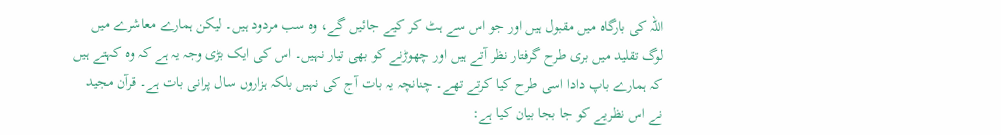اللہ کی بارگاہ میں مقبول ہیں اور جو اس سے ہٹ کر کیے جائیں گے، وہ سب مردود ہیں۔ لیکن ہمارے معاشرے میں لوگ تقلید میں بری طرح گرفتار نظر آتے ہیں اور چھوڑنے کو بھی تیار نہیں۔ اس کی ایک بڑی وجہ یہ ہے کہ وہ کہتے ہیں کہ ہمارے باپ دادا اسی طرح کیا کرتے تھے۔ چنانچہ یہ بات آج کی نہیں بلکہ ہزاروں سال پرانی بات ہے۔ قرآن مجید نے اس نظریے کو جا بجا بیان کیا ہے: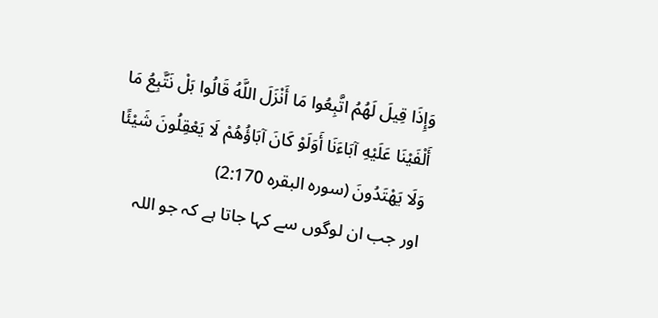وَإِذَا قِيلَ لَهُمُ اتَّبِعُوا مَا أَنْزَلَ اللَّهُ قَالُوا بَلْ نَتَّبِعُ مَا أَلْفَيْنَا عَلَيْهِ آبَاءَنَا أَوَلَوْ كَانَ آبَاؤُهُمْ لَا يَعْقِلُونَ شَيْئًا وَلَا يَهْتَدُونَ (سورہ البقرہ 2:170)
اور جب ان لوگوں سے کہا جاتا ہے کہ جو اللہ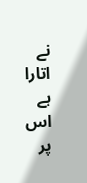نے اتارا ہے اس پر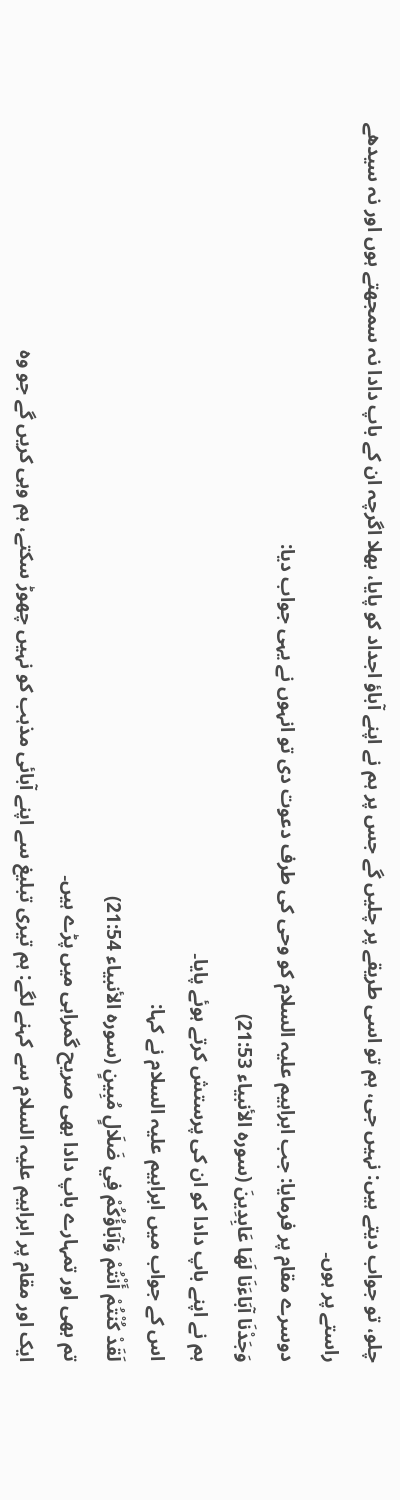چلو، تو جواب دیتے ہیں: نہیں جی، ہم تو اسی طریقے پر چلیں گے جس پر ہم نے اپنے آباؤ اجداد کو پایا، بھلا اگرچہ ان کے باپ دادا نہ سمجھتے ہوں اور نہ سیدھے راستے پر ہوں۔
دوسرے مقام پر فرمایا: جب ابراہیم علیہ السلام کو وحی کی طرف دعوت دی تو انہوں نے یہی جواب دیا:
وَجَدْنَا آبَاءَنَا لَهَا عَابِدِينَ (سورہ الأنبیاء 21:53)
ہم نے اپنے باپ دادا کو ان کی پرستش کرتے ہوئے پایا۔
اس کے جواب میں ابراہیم علیہ السلام نے کہا:
لَقَدْ كُنْتُمْ أَنْتُمْ وَآبَاؤُكُمْ فِي ضَلَالٍ مُبِينٍ (سورہ الأنبیاء 21:54)
تم بھی اور تمہارے باپ دادا بھی صریح گمراہی میں پڑے ہیں۔
ایک اور مقام پر ابراہیم علیہ السلام سے کہنے لگے: ہم تیری تبلیغ سے اپنے آبائی مذہب کو نہیں چھوڑ سکتے، ہم وہی کریں گے جو وہ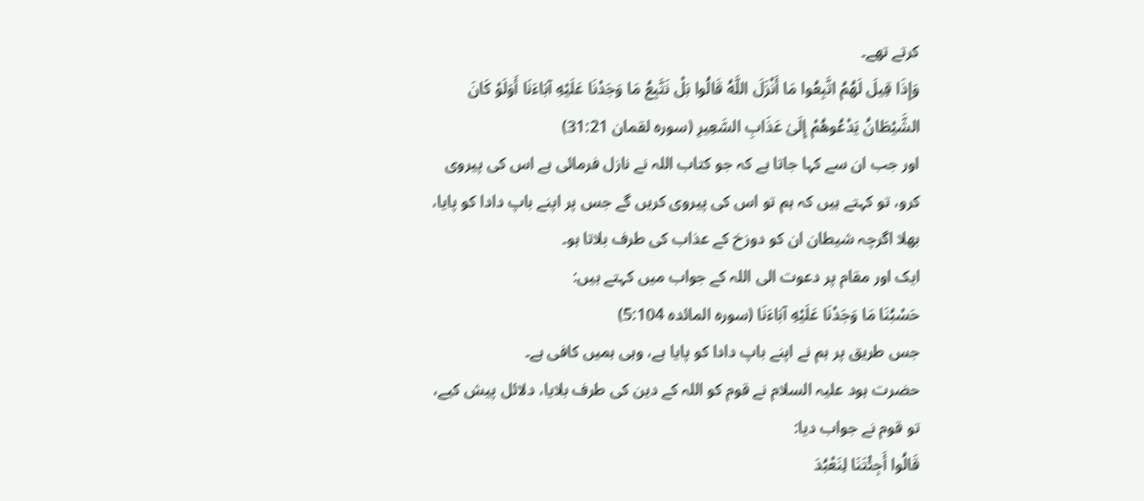کرتے تھے۔
وَإِذَا قِيلَ لَهُمُ اتَّبِعُوا مَا أَنْزَلَ اللَّهُ قَالُوا بَلْ نَتَّبِعُ مَا وَجَدْنَا عَلَيْهِ آبَاءَنَا أَوَلَوْ كَانَ الشَّيْطَانُ يَدْعُوهُمْ إِلَىٰ عَذَابِ السَّعِيرِ (سورہ لقمان 31:21)
اور جب ان سے کہا جاتا ہے کہ جو کتاب اللہ نے نازل فرمائی ہے اس کی پیروی کرو، تو کہتے ہیں کہ ہم تو اس کی پیروی کریں گے جس پر اپنے باپ دادا کو پایا، بھلا اگرچہ شیطان ان کو دوزخ کے عذاب کی طرف بلاتا ہو۔
ایک اور مقام پر دعوت الی اللہ کے جواب میں کہتے ہیں:
حَسْبُنَا مَا وَجَدْنَا عَلَيْهِ آبَاءَنَا (سورہ المائدہ 5:104)
جس طریق پر ہم نے اپنے باپ دادا کو پایا ہے، وہی ہمیں کافی ہے۔
حضرت ہود علیہ السلام نے قوم کو اللہ کے دین کی طرف بلایا، دلائل پیش کیے، تو قوم نے جواب دیا:
قَالُوا أَجِئْتَنَا لِنَعْبُدَ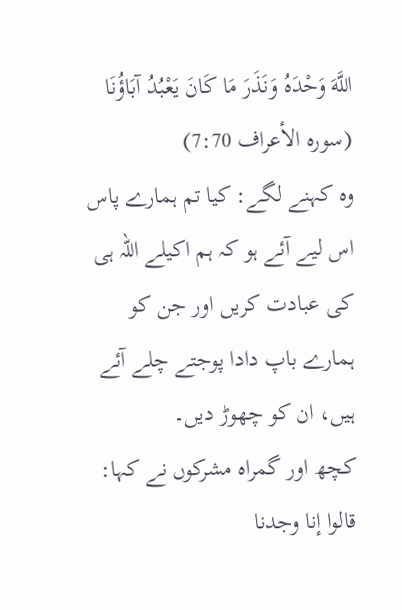اللَّهَ وَحْدَهُ وَنَذَرَ مَا كَانَ يَعْبُدُ آبَاؤُنَا (سورہ الأعراف 7:70)
وہ کہنے لگے: کیا تم ہمارے پاس اس لیے آئے ہو کہ ہم اکیلے اللہ ہی کی عبادت کریں اور جن کو ہمارے باپ دادا پوجتے چلے آئے ہیں، ان کو چھوڑ دیں۔
کچھ اور گمراہ مشرکوں نے کہا:
قالوا إنا وجدنا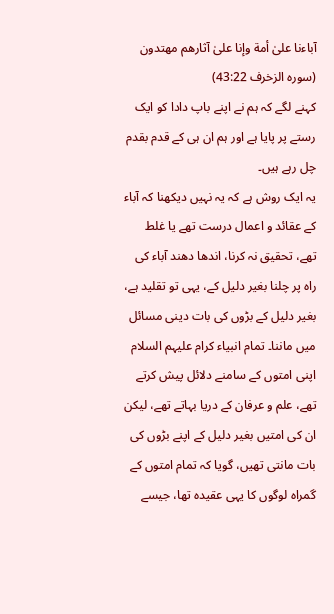آباءنا علىٰ أمة وإنا علىٰ آثارهم مهتدون (سورہ الزخرف 43:22)
کہنے لگے کہ ہم نے اپنے باپ دادا کو ایک رستے پر پایا ہے اور ہم ان ہی کے قدم بقدم چل رہے ہیں۔
یہ ایک روش ہے کہ یہ نہیں دیکھنا کہ آباء کے عقائد و اعمال درست تھے یا غلط تھے، تحقیق نہ کرنا، اندھا دھند آباء کی راہ پر چلنا بغیر دلیل کے، یہی تو تقلید ہے، بغیر دلیل کے بڑوں کی بات دینی مسائل میں ماننا۔ تمام انبیاء کرام علیہم السلام اپنی امتوں کے سامنے دلائل پیش کرتے تھے، علم و عرفان کے دریا بہاتے تھے، لیکن ان کی امتیں بغیر دلیل کے اپنے بڑوں کی بات مانتی تھیں، گویا کہ تمام امتوں کے گمراہ لوگوں کا یہی عقیدہ تھا، جیسے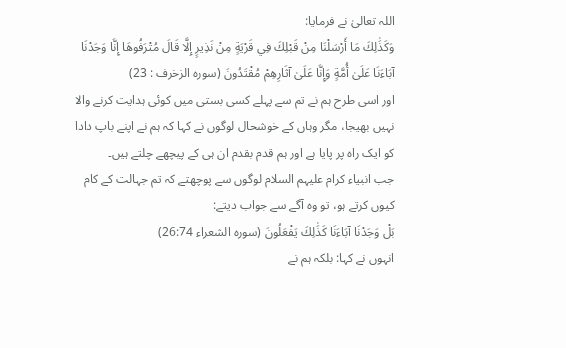اللہ تعالیٰ نے فرمایا:
وَكَذَٰلِكَ مَا أَرْسَلْنَا مِنْ قَبْلِكَ فِي قَرْيَةٍ مِنْ نَذِيرٍ إِلَّا قَالَ مُتْرَفُوهَا إِنَّا وَجَدْنَا آبَاءَنَا عَلَىٰ أُمَّةٍ وَإِنَّا عَلَىٰ آثَارِهِمْ مُقْتَدُونَ (سورہ الزخرف : 23)
اور اسی طرح ہم نے تم سے پہلے کسی بستی میں کوئی ہدایت کرنے والا نہیں بھیجا، مگر وہاں کے خوشحال لوگوں نے کہا کہ ہم نے اپنے باپ دادا کو ایک راہ پر پایا ہے اور ہم قدم بقدم ان ہی کے پیچھے چلتے ہیں۔
جب انبیاء کرام علیہم السلام لوگوں سے پوچھتے کہ تم جہالت کے کام کیوں کرتے ہو، تو وہ آگے سے جواب دیتے:
بَلْ وَجَدْنَا آبَاءَنَا كَذَٰلِكَ يَفْعَلُونَ (سورہ الشعراء 26:74)
انہوں نے کہا: بلکہ ہم نے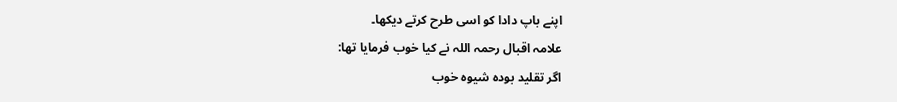اپنے باپ دادا کو اسی طرح کرتے دیکھا۔
علامہ اقبال رحمہ اللہ نے کیا خوب فرمایا تھا:
اگر تقلید بودہ شیوه خوب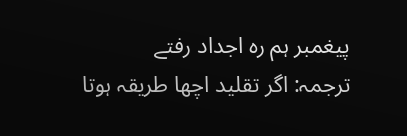پیغمبر ہم رہ اجداد رفتے
ترجمہ: اگر تقلید اچھا طریقہ ہوتا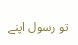تو رسول اپنے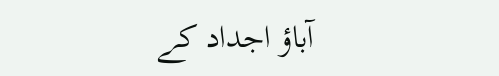آباؤ اجداد کے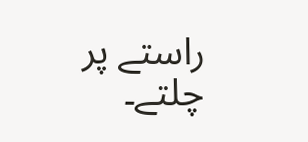راستے پر چلتے۔